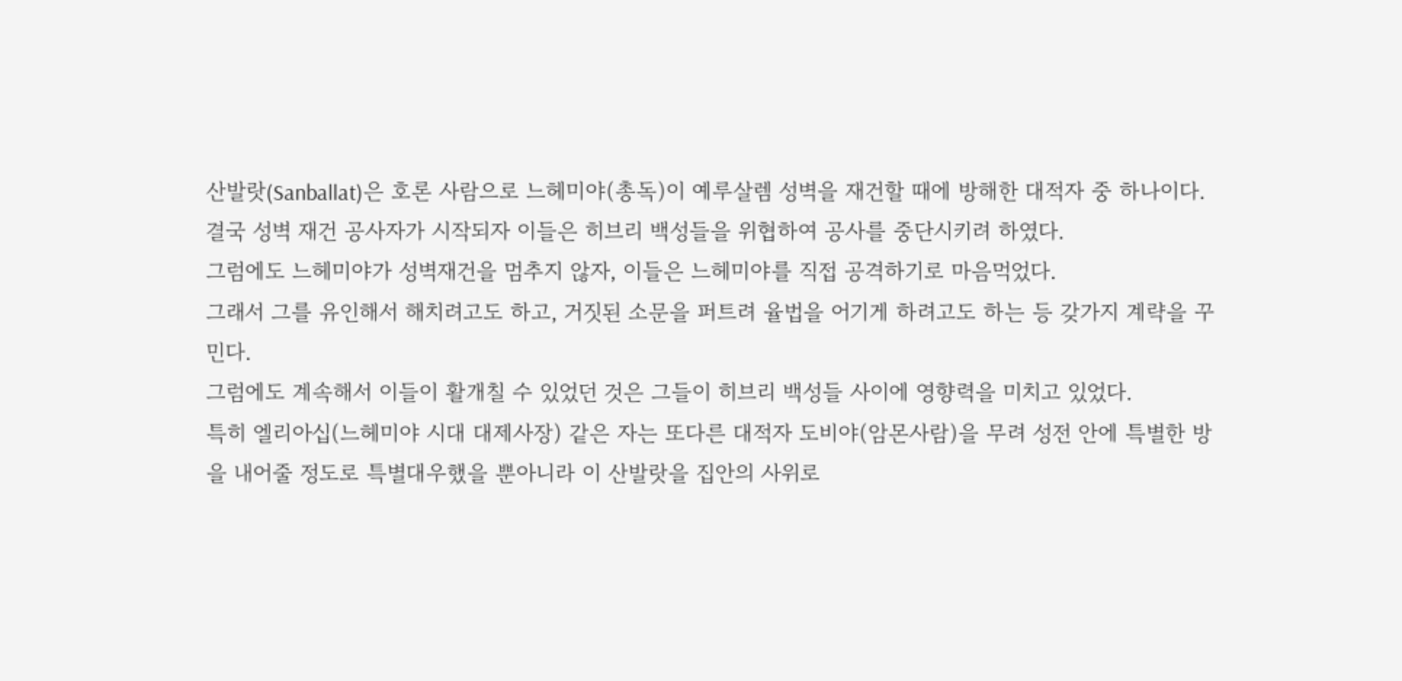산발랏(Sanballat)은 호론 사람으로 느헤미야(총독)이 예루살렘 성벽을 재건할 때에 방해한 대적자 중 하나이다.
결국 성벽 재건 공사자가 시작되자 이들은 히브리 백성들을 위협하여 공사를 중단시키려 하였다.
그럼에도 느헤미야가 성벽재건을 멈추지 않자, 이들은 느헤미야를 직접 공격하기로 마음먹었다.
그래서 그를 유인해서 해치려고도 하고, 거짓된 소문을 퍼트려 율법을 어기게 하려고도 하는 등 갖가지 계략을 꾸민다.
그럼에도 계속해서 이들이 활개칠 수 있었던 것은 그들이 히브리 백성들 사이에 영향력을 미치고 있었다.
특히 엘리아십(느헤미야 시대 대제사장) 같은 자는 또다른 대적자 도비야(암몬사람)을 무려 성전 안에 특별한 방을 내어줄 정도로 특별대우했을 뿐아니라 이 산발랏을 집안의 사위로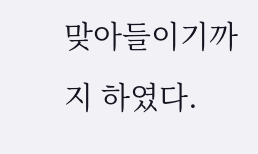맞아들이기까지 하였다.